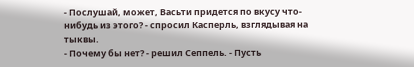- Послушай, может, Васьти придется по вкусу что-нибудь из этого? - спросил Касперль, взглядывая на тыквы.
- Почему бы нет? - решил Сеппель. - Пусть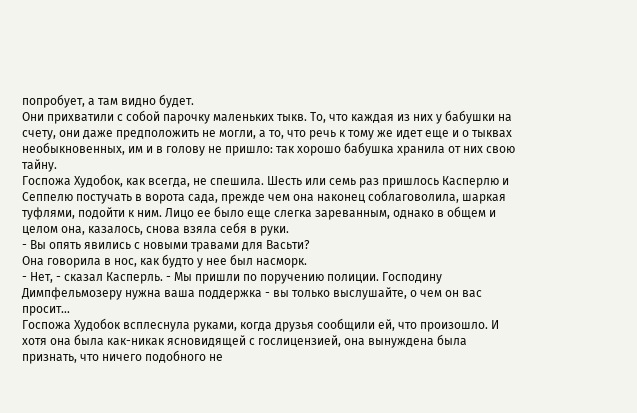попробует, а там видно будет.
Они прихватили с собой парочку маленьких тыкв. То, что каждая из них у бабушки на счету, они даже предположить не могли, а то, что речь к тому же идет еще и о тыквах необыкновенных, им и в голову не пришло: так хорошо бабушка хранила от них свою тайну.
Госпожа Худобок, как всегда, не спешила. Шесть или семь раз пришлось Касперлю и Сеппелю постучать в ворота сада, прежде чем она наконец соблаговолила, шаркая туфлями, подойти к ним. Лицо ее было еще слегка зареванным, однако в общем и целом она, казалось, снова взяла себя в руки.
- Вы опять явились с новыми травами для Васьти?
Она говорила в нос, как будто у нее был насморк.
- Нет, - сказал Касперль. - Мы пришли по поручению полиции. Господину Димпфельмозеру нужна ваша поддержка - вы только выслушайте, о чем он вас просит…
Госпожа Худобок всплеснула руками, когда друзья сообщили ей, что произошло. И хотя она была как-никак ясновидящей с гослицензией, она вынуждена была признать, что ничего подобного не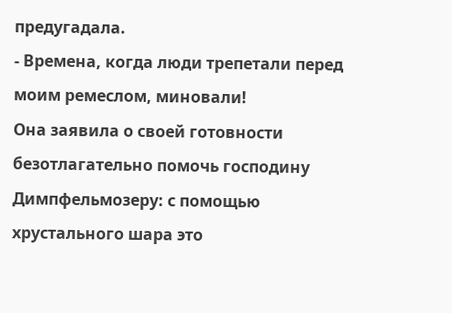предугадала.
- Времена, когда люди трепетали перед моим ремеслом, миновали!
Она заявила о своей готовности безотлагательно помочь господину Димпфельмозеру: с помощью хрустального шара это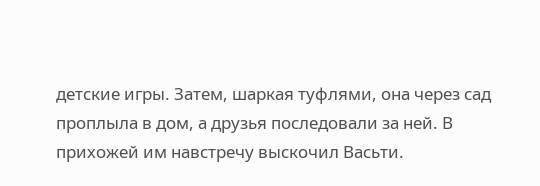детские игры. Затем, шаркая туфлями, она через сад проплыла в дом, а друзья последовали за ней. В прихожей им навстречу выскочил Васьти.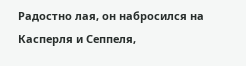Радостно лая, он набросился на Касперля и Сеппеля,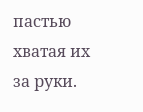пастью хватая их за руки.